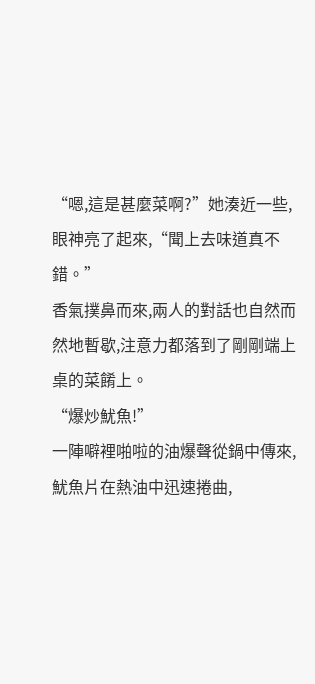“嗯,這是甚麼菜啊?”她湊近一些,眼神亮了起來,“聞上去味道真不錯。”
香氣撲鼻而來,兩人的對話也自然而然地暫歇,注意力都落到了剛剛端上桌的菜餚上。
“爆炒魷魚!”
一陣噼裡啪啦的油爆聲從鍋中傳來,魷魚片在熱油中迅速捲曲,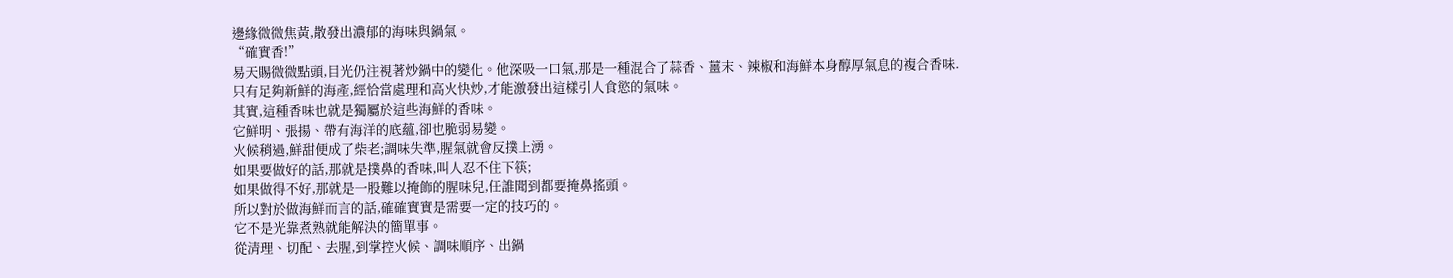邊緣微微焦黃,散發出濃郁的海味與鍋氣。
“確實香!”
易天賜微微點頭,目光仍注視著炒鍋中的變化。他深吸一口氣,那是一種混合了蒜香、薑末、辣椒和海鮮本身醇厚氣息的複合香味.
只有足夠新鮮的海產,經恰當處理和高火快炒,才能激發出這樣引人食慾的氣味。
其實,這種香味也就是獨屬於這些海鮮的香味。
它鮮明、張揚、帶有海洋的底蘊,卻也脆弱易變。
火候稍過,鮮甜便成了柴老;調味失準,腥氣就會反撲上湧。
如果要做好的話,那就是撲鼻的香味,叫人忍不住下筷;
如果做得不好,那就是一股難以掩飾的腥味兒,任誰聞到都要掩鼻搖頭。
所以對於做海鮮而言的話,確確實實是需要一定的技巧的。
它不是光靠煮熟就能解決的簡單事。
從清理、切配、去腥,到掌控火候、調味順序、出鍋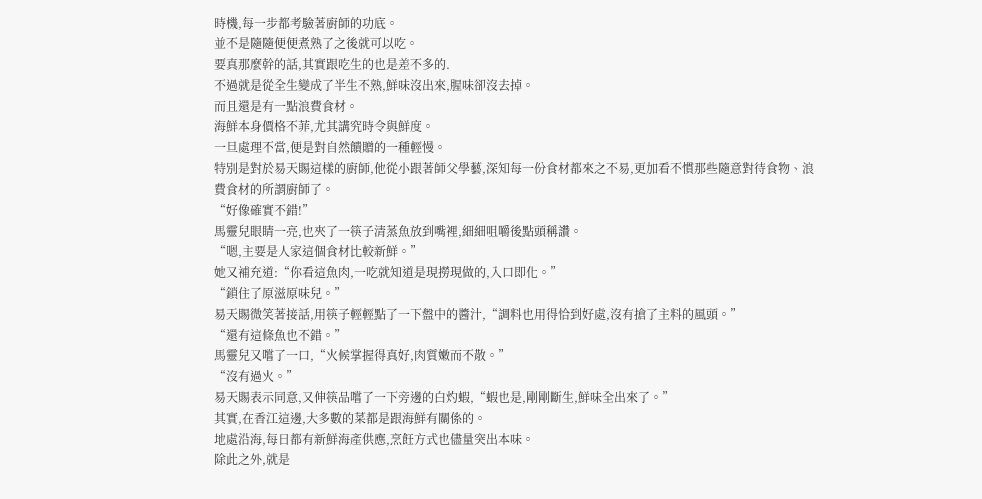時機,每一步都考驗著廚師的功底。
並不是隨隨便便煮熟了之後就可以吃。
要真那麼幹的話,其實跟吃生的也是差不多的.
不過就是從全生變成了半生不熟,鮮味沒出來,腥味卻沒去掉。
而且還是有一點浪費食材。
海鮮本身價格不菲,尤其講究時令與鮮度。
一旦處理不當,便是對自然饋贈的一種輕慢。
特別是對於易天賜這樣的廚師,他從小跟著師父學藝,深知每一份食材都來之不易,更加看不慣那些隨意對待食物、浪費食材的所謂廚師了。
“好像確實不錯!”
馬靈兒眼睛一亮,也夾了一筷子清蒸魚放到嘴裡,細細咀嚼後點頭稱讚。
“嗯,主要是人家這個食材比較新鮮。”
她又補充道:“你看這魚肉,一吃就知道是現撈現做的,入口即化。”
“鎖住了原滋原味兒。”
易天賜微笑著接話,用筷子輕輕點了一下盤中的醬汁,“調料也用得恰到好處,沒有搶了主料的風頭。”
“還有這條魚也不錯。”
馬靈兒又嚐了一口,“火候掌握得真好,肉質嫩而不散。”
“沒有過火。”
易天賜表示同意,又伸筷品嚐了一下旁邊的白灼蝦,“蝦也是,剛剛斷生,鮮味全出來了。”
其實,在香江這邊,大多數的菜都是跟海鮮有關係的。
地處沿海,每日都有新鮮海產供應,烹飪方式也儘量突出本味。
除此之外,就是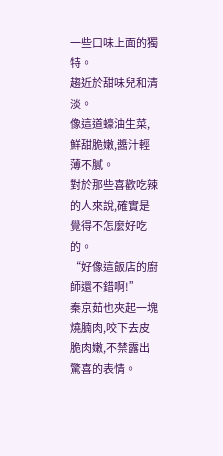一些口味上面的獨特。
趨近於甜味兒和清淡。
像這道蠔油生菜,鮮甜脆嫩,醬汁輕薄不膩。
對於那些喜歡吃辣的人來說,確實是覺得不怎麼好吃的。
“好像這飯店的廚師還不錯啊!”
秦京茹也夾起一塊燒腩肉,咬下去皮脆肉嫩,不禁露出驚喜的表情。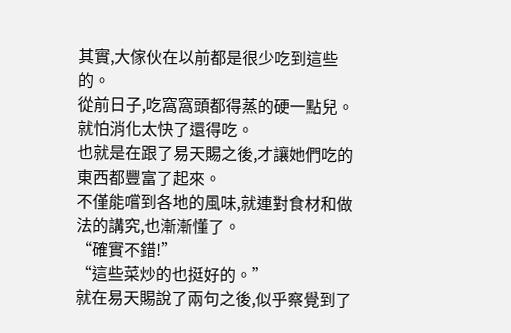其實,大傢伙在以前都是很少吃到這些的。
從前日子,吃窩窩頭都得蒸的硬一點兒。
就怕消化太快了還得吃。
也就是在跟了易天賜之後,才讓她們吃的東西都豐富了起來。
不僅能嚐到各地的風味,就連對食材和做法的講究,也漸漸懂了。
“確實不錯!”
“這些菜炒的也挺好的。”
就在易天賜說了兩句之後,似乎察覺到了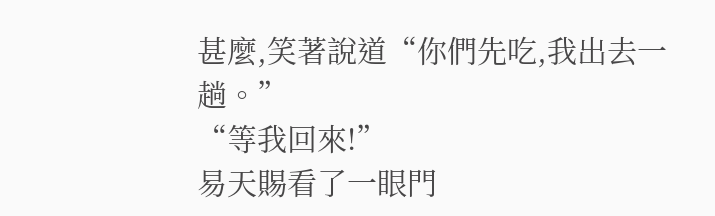甚麼,笑著說道“你們先吃,我出去一趟。”
“等我回來!”
易天賜看了一眼門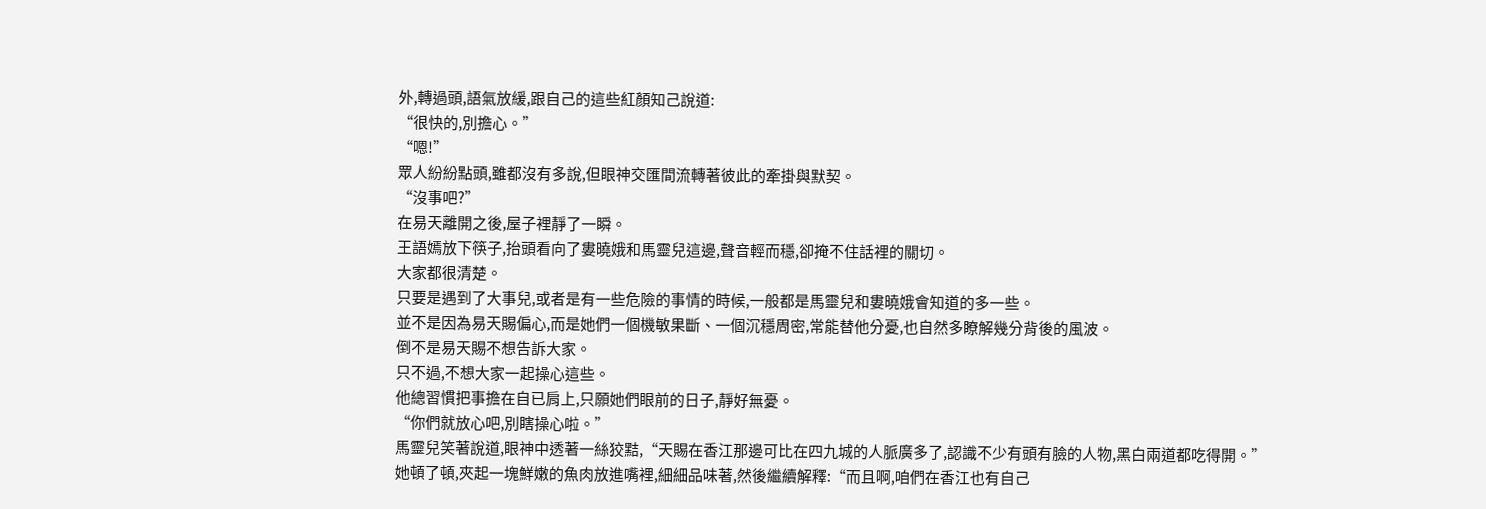外,轉過頭,語氣放緩,跟自己的這些紅顏知己說道:
“很快的,別擔心。”
“嗯!”
眾人紛紛點頭,雖都沒有多說,但眼神交匯間流轉著彼此的牽掛與默契。
“沒事吧?”
在易天離開之後,屋子裡靜了一瞬。
王語嫣放下筷子,抬頭看向了婁曉娥和馬靈兒這邊,聲音輕而穩,卻掩不住話裡的關切。
大家都很清楚。
只要是遇到了大事兒,或者是有一些危險的事情的時候,一般都是馬靈兒和婁曉娥會知道的多一些。
並不是因為易天賜偏心,而是她們一個機敏果斷、一個沉穩周密,常能替他分憂,也自然多瞭解幾分背後的風波。
倒不是易天賜不想告訴大家。
只不過,不想大家一起操心這些。
他總習慣把事擔在自已肩上,只願她們眼前的日子,靜好無憂。
“你們就放心吧,別瞎操心啦。”
馬靈兒笑著說道,眼神中透著一絲狡黠,“天賜在香江那邊可比在四九城的人脈廣多了,認識不少有頭有臉的人物,黑白兩道都吃得開。”
她頓了頓,夾起一塊鮮嫩的魚肉放進嘴裡,細細品味著,然後繼續解釋:“而且啊,咱們在香江也有自己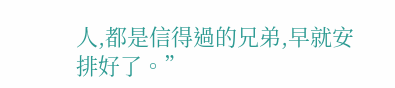人,都是信得過的兄弟,早就安排好了。”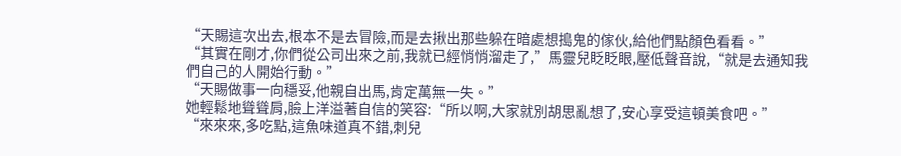“天賜這次出去,根本不是去冒險,而是去揪出那些躲在暗處想搗鬼的傢伙,給他們點顏色看看。”
“其實在剛才,你們從公司出來之前,我就已經悄悄溜走了,”馬靈兒眨眨眼,壓低聲音說,“就是去通知我們自己的人開始行動。”
“天賜做事一向穩妥,他親自出馬,肯定萬無一失。”
她輕鬆地聳聳肩,臉上洋溢著自信的笑容:“所以啊,大家就別胡思亂想了,安心享受這頓美食吧。”
“來來來,多吃點,這魚味道真不錯,刺兒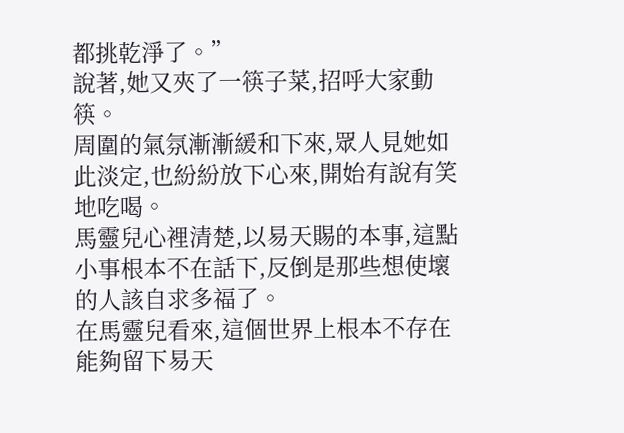都挑乾淨了。”
說著,她又夾了一筷子菜,招呼大家動筷。
周圍的氣氛漸漸緩和下來,眾人見她如此淡定,也紛紛放下心來,開始有說有笑地吃喝。
馬靈兒心裡清楚,以易天賜的本事,這點小事根本不在話下,反倒是那些想使壞的人該自求多福了。
在馬靈兒看來,這個世界上根本不存在能夠留下易天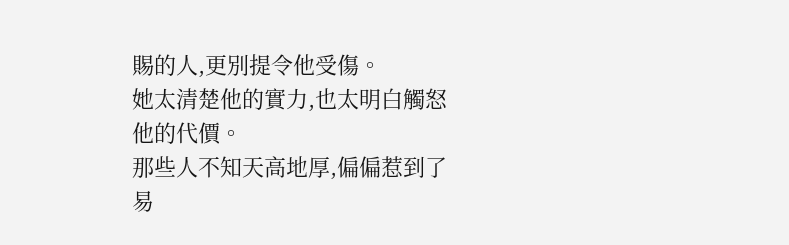賜的人,更別提令他受傷。
她太清楚他的實力,也太明白觸怒他的代價。
那些人不知天高地厚,偏偏惹到了易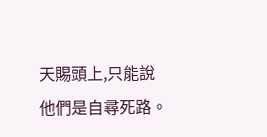天賜頭上,只能說他們是自尋死路。